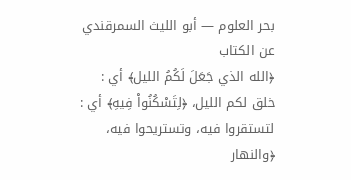بحر العلوم — أبو الليث السمرقندي
عن الكتاب
﴿الله الذي جَعَلَ لَكُمُ الليل﴾ أي : خلق لكم الليل، ﴿لِتَسْكُنُواْ فِيهِ﴾ أي : لتستقروا فيه، وتستريحوا فيه، ﴿والنهار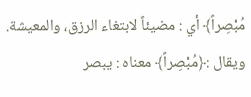مُبْصِراً﴾ أي : مضيئاً لابتغاء الرزق، والمعيشة. ويقال :﴿مُبْصِراً﴾ معناه : يبصر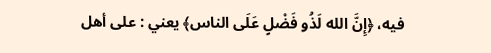فيه، ﴿إِنَّ الله لَذُو فَضْلٍ عَلَى الناس﴾ يعني : على أهل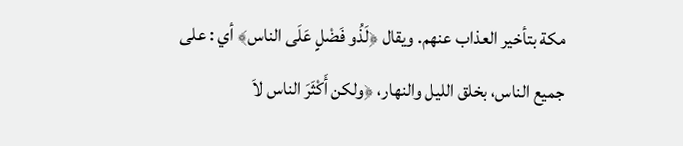مكة بتأخير العذاب عنهم. ويقال ﴿لَذُو فَضْلٍ عَلَى الناس﴾ أي : على جميع الناس، بخلق الليل والنهار، ﴿ولكن أَكْثَرَ الناس لاَ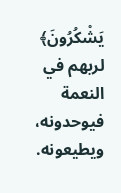يَشْكُرُونَ﴾ لربهم في النعمة فيوحدونه، ويطيعونه.